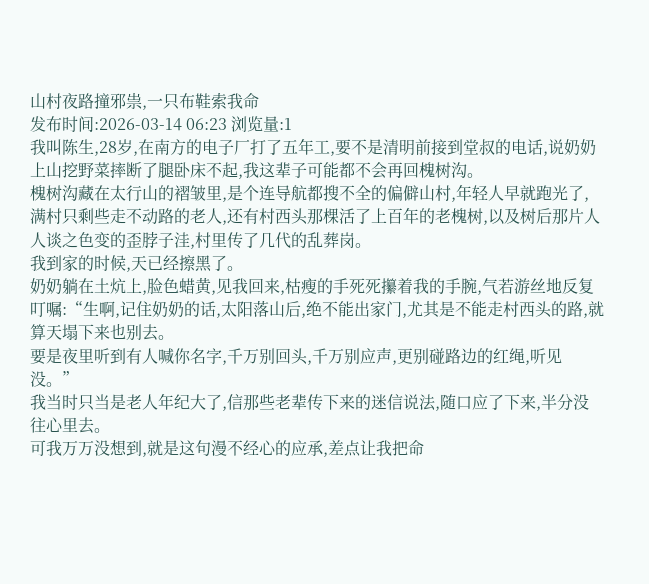山村夜路撞邪祟,一只布鞋索我命
发布时间:2026-03-14 06:23 浏览量:1
我叫陈生,28岁,在南方的电子厂打了五年工,要不是清明前接到堂叔的电话,说奶奶上山挖野菜摔断了腿卧床不起,我这辈子可能都不会再回槐树沟。
槐树沟藏在太行山的褶皱里,是个连导航都搜不全的偏僻山村,年轻人早就跑光了,满村只剩些走不动路的老人,还有村西头那棵活了上百年的老槐树,以及树后那片人人谈之色变的歪脖子洼,村里传了几代的乱葬岗。
我到家的时候,天已经擦黑了。
奶奶躺在土炕上,脸色蜡黄,见我回来,枯瘦的手死死攥着我的手腕,气若游丝地反复叮嘱:“生啊,记住奶奶的话,太阳落山后,绝不能出家门,尤其是不能走村西头的路,就算天塌下来也别去。
要是夜里听到有人喊你名字,千万别回头,千万别应声,更别碰路边的红绳,听见没。”
我当时只当是老人年纪大了,信那些老辈传下来的迷信说法,随口应了下来,半分没往心里去。
可我万万没想到,就是这句漫不经心的应承,差点让我把命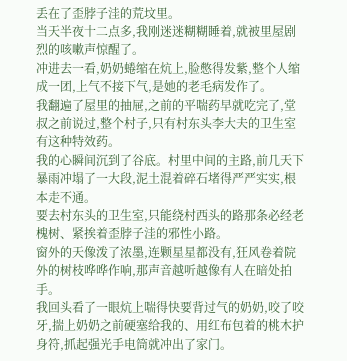丢在了歪脖子洼的荒坟里。
当天半夜十二点多,我刚迷迷糊糊睡着,就被里屋剧烈的咳嗽声惊醒了。
冲进去一看,奶奶蜷缩在炕上,脸憋得发紫,整个人缩成一团,上气不接下气,是她的老毛病发作了。
我翻遍了屋里的抽屉,之前的平喘药早就吃完了,堂叔之前说过,整个村子,只有村东头李大夫的卫生室有这种特效药。
我的心瞬间沉到了谷底。村里中间的主路,前几天下暴雨冲塌了一大段,泥土混着碎石堵得严严实实,根本走不通。
要去村东头的卫生室,只能绕村西头的路那条必经老槐树、紧挨着歪脖子洼的邪性小路。
窗外的天像泼了浓墨,连颗星星都没有,狂风卷着院外的树枝哗哗作响,那声音越听越像有人在暗处拍手。
我回头看了一眼炕上喘得快要背过气的奶奶,咬了咬牙,揣上奶奶之前硬塞给我的、用红布包着的桃木护身符,抓起强光手电筒就冲出了家门。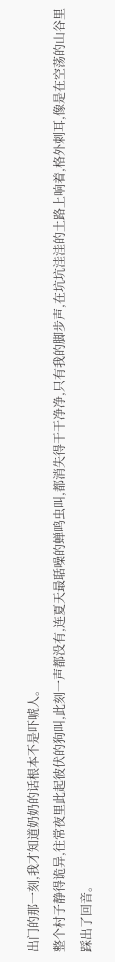出门的那一刻,我才知道奶奶的话根本不是吓唬人。
整个村子静得诡异,往常夜里此起彼伏的狗叫,此刻一声都没有,连夏天最聒噪的蝉鸣虫叫,都消失得干干净净,只有我的脚步声,在坑坑洼洼的土路上响着,格外刺耳,像是在空荡的山谷里踩出了回音。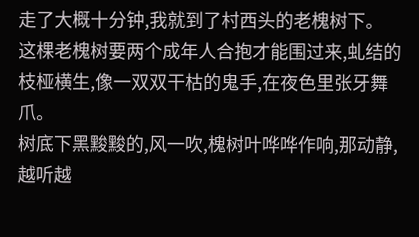走了大概十分钟,我就到了村西头的老槐树下。
这棵老槐树要两个成年人合抱才能围过来,虬结的枝桠横生,像一双双干枯的鬼手,在夜色里张牙舞爪。
树底下黑黢黢的,风一吹,槐树叶哗哗作响,那动静,越听越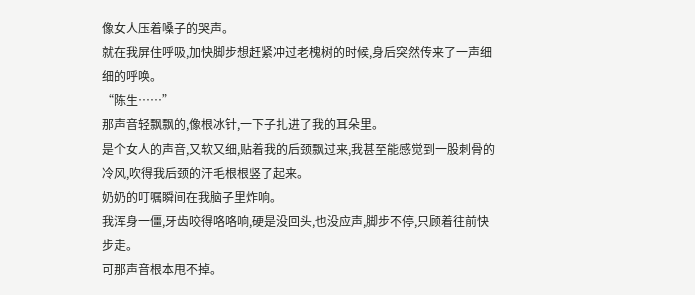像女人压着嗓子的哭声。
就在我屏住呼吸,加快脚步想赶紧冲过老槐树的时候,身后突然传来了一声细细的呼唤。
“陈生……”
那声音轻飘飘的,像根冰针,一下子扎进了我的耳朵里。
是个女人的声音,又软又细,贴着我的后颈飘过来,我甚至能感觉到一股刺骨的冷风,吹得我后颈的汗毛根根竖了起来。
奶奶的叮嘱瞬间在我脑子里炸响。
我浑身一僵,牙齿咬得咯咯响,硬是没回头,也没应声,脚步不停,只顾着往前快步走。
可那声音根本甩不掉。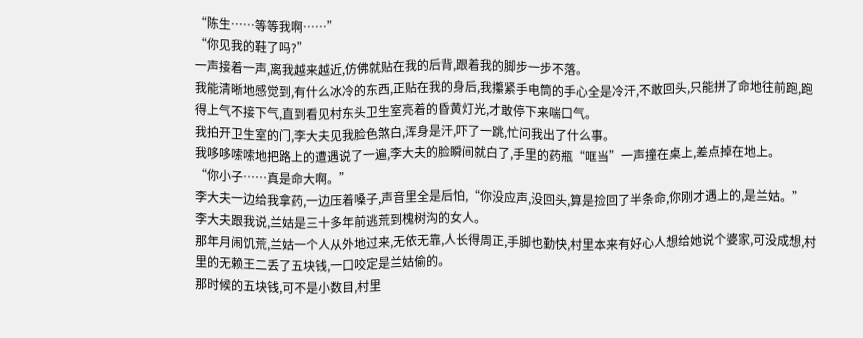“陈生……等等我啊……”
“你见我的鞋了吗?”
一声接着一声,离我越来越近,仿佛就贴在我的后背,跟着我的脚步一步不落。
我能清晰地感觉到,有什么冰冷的东西,正贴在我的身后,我攥紧手电筒的手心全是冷汗,不敢回头,只能拼了命地往前跑,跑得上气不接下气,直到看见村东头卫生室亮着的昏黄灯光,才敢停下来喘口气。
我拍开卫生室的门,李大夫见我脸色煞白,浑身是汗,吓了一跳,忙问我出了什么事。
我哆哆嗦嗦地把路上的遭遇说了一遍,李大夫的脸瞬间就白了,手里的药瓶“哐当”一声撞在桌上,差点掉在地上。
“你小子……真是命大啊。”
李大夫一边给我拿药,一边压着嗓子,声音里全是后怕,“你没应声,没回头,算是捡回了半条命,你刚才遇上的,是兰姑。”
李大夫跟我说,兰姑是三十多年前逃荒到槐树沟的女人。
那年月闹饥荒,兰姑一个人从外地过来,无依无靠,人长得周正,手脚也勤快,村里本来有好心人想给她说个婆家,可没成想,村里的无赖王二丢了五块钱,一口咬定是兰姑偷的。
那时候的五块钱,可不是小数目,村里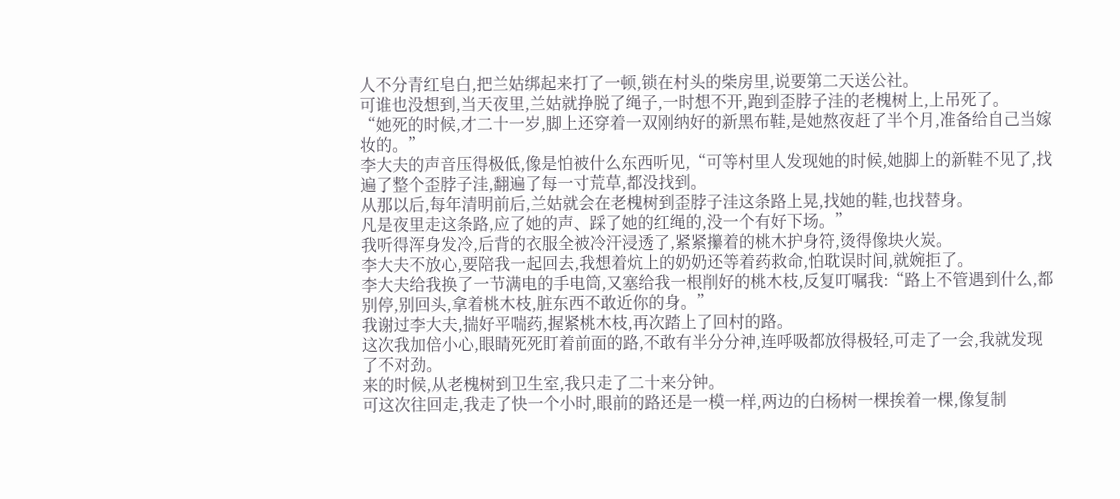人不分青红皂白,把兰姑绑起来打了一顿,锁在村头的柴房里,说要第二天送公社。
可谁也没想到,当天夜里,兰姑就挣脱了绳子,一时想不开,跑到歪脖子洼的老槐树上,上吊死了。
“她死的时候,才二十一岁,脚上还穿着一双刚纳好的新黑布鞋,是她熬夜赶了半个月,准备给自己当嫁妆的。”
李大夫的声音压得极低,像是怕被什么东西听见,“可等村里人发现她的时候,她脚上的新鞋不见了,找遍了整个歪脖子洼,翻遍了每一寸荒草,都没找到。
从那以后,每年清明前后,兰姑就会在老槐树到歪脖子洼这条路上晃,找她的鞋,也找替身。
凡是夜里走这条路,应了她的声、踩了她的红绳的,没一个有好下场。”
我听得浑身发冷,后背的衣服全被冷汗浸透了,紧紧攥着的桃木护身符,烫得像块火炭。
李大夫不放心,要陪我一起回去,我想着炕上的奶奶还等着药救命,怕耽误时间,就婉拒了。
李大夫给我换了一节满电的手电筒,又塞给我一根削好的桃木枝,反复叮嘱我:“路上不管遇到什么,都别停,别回头,拿着桃木枝,脏东西不敢近你的身。”
我谢过李大夫,揣好平喘药,握紧桃木枝,再次踏上了回村的路。
这次我加倍小心,眼睛死死盯着前面的路,不敢有半分分神,连呼吸都放得极轻,可走了一会,我就发现了不对劲。
来的时候,从老槐树到卫生室,我只走了二十来分钟。
可这次往回走,我走了快一个小时,眼前的路还是一模一样,两边的白杨树一棵挨着一棵,像复制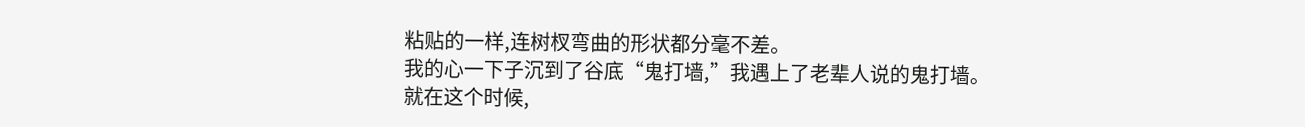粘贴的一样,连树杈弯曲的形状都分毫不差。
我的心一下子沉到了谷底“鬼打墙,”我遇上了老辈人说的鬼打墙。
就在这个时候,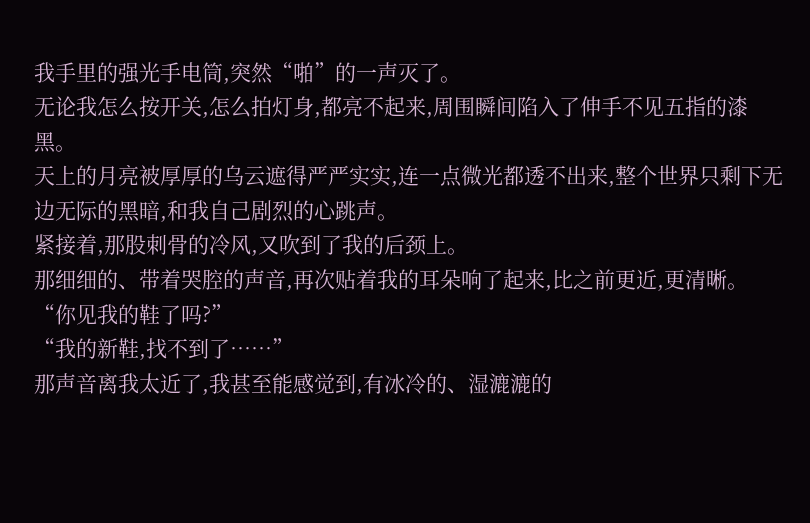我手里的强光手电筒,突然“啪”的一声灭了。
无论我怎么按开关,怎么拍灯身,都亮不起来,周围瞬间陷入了伸手不见五指的漆黑。
天上的月亮被厚厚的乌云遮得严严实实,连一点微光都透不出来,整个世界只剩下无边无际的黑暗,和我自己剧烈的心跳声。
紧接着,那股刺骨的冷风,又吹到了我的后颈上。
那细细的、带着哭腔的声音,再次贴着我的耳朵响了起来,比之前更近,更清晰。
“你见我的鞋了吗?”
“我的新鞋,找不到了……”
那声音离我太近了,我甚至能感觉到,有冰冷的、湿漉漉的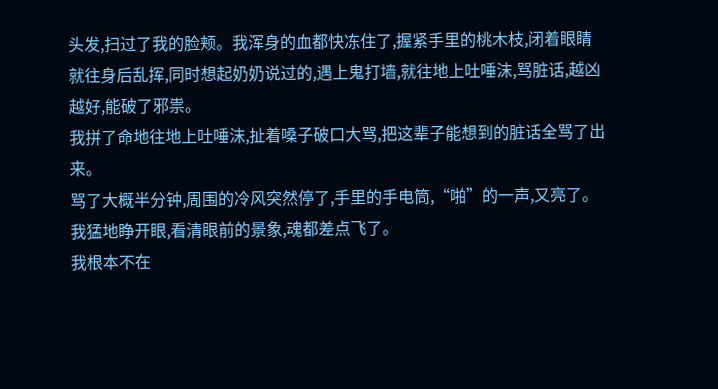头发,扫过了我的脸颊。我浑身的血都快冻住了,握紧手里的桃木枝,闭着眼睛就往身后乱挥,同时想起奶奶说过的,遇上鬼打墙,就往地上吐唾沫,骂脏话,越凶越好,能破了邪祟。
我拼了命地往地上吐唾沫,扯着嗓子破口大骂,把这辈子能想到的脏话全骂了出来。
骂了大概半分钟,周围的冷风突然停了,手里的手电筒,“啪”的一声,又亮了。
我猛地睁开眼,看清眼前的景象,魂都差点飞了。
我根本不在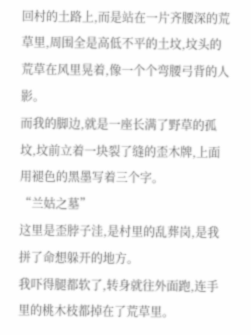回村的土路上,而是站在一片齐腰深的荒草里,周围全是高低不平的土坟,坟头的荒草在风里晃着,像一个个弯腰弓背的人影。
而我的脚边,就是一座长满了野草的孤坟,坟前立着一块裂了缝的歪木牌,上面用褪色的黑墨写着三个字。
“兰姑之墓”
这里是歪脖子洼,是村里的乱葬岗,是我拼了命想躲开的地方。
我吓得腿都软了,转身就往外面跑,连手里的桃木枝都掉在了荒草里。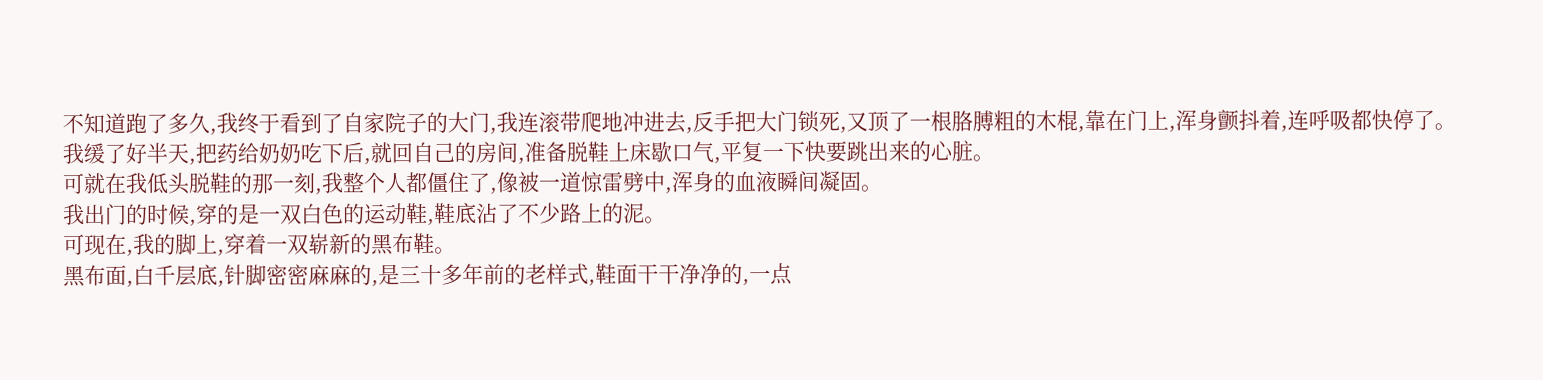不知道跑了多久,我终于看到了自家院子的大门,我连滚带爬地冲进去,反手把大门锁死,又顶了一根胳膊粗的木棍,靠在门上,浑身颤抖着,连呼吸都快停了。
我缓了好半天,把药给奶奶吃下后,就回自己的房间,准备脱鞋上床歇口气,平复一下快要跳出来的心脏。
可就在我低头脱鞋的那一刻,我整个人都僵住了,像被一道惊雷劈中,浑身的血液瞬间凝固。
我出门的时候,穿的是一双白色的运动鞋,鞋底沾了不少路上的泥。
可现在,我的脚上,穿着一双崭新的黑布鞋。
黑布面,白千层底,针脚密密麻麻的,是三十多年前的老样式,鞋面干干净净的,一点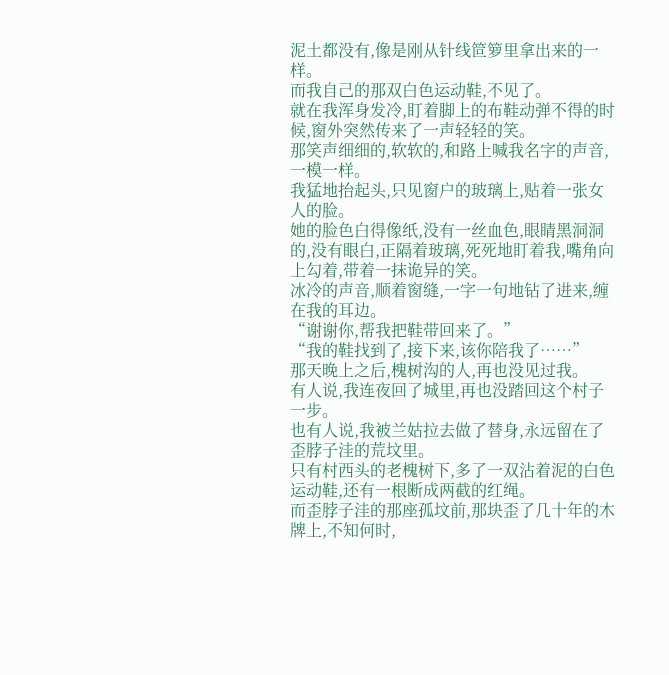泥土都没有,像是刚从针线笸箩里拿出来的一样。
而我自己的那双白色运动鞋,不见了。
就在我浑身发冷,盯着脚上的布鞋动弹不得的时候,窗外突然传来了一声轻轻的笑。
那笑声细细的,软软的,和路上喊我名字的声音,一模一样。
我猛地抬起头,只见窗户的玻璃上,贴着一张女人的脸。
她的脸色白得像纸,没有一丝血色,眼睛黑洞洞的,没有眼白,正隔着玻璃,死死地盯着我,嘴角向上勾着,带着一抹诡异的笑。
冰冷的声音,顺着窗缝,一字一句地钻了进来,缠在我的耳边。
“谢谢你,帮我把鞋带回来了。”
“我的鞋找到了,接下来,该你陪我了……”
那天晚上之后,槐树沟的人,再也没见过我。
有人说,我连夜回了城里,再也没踏回这个村子一步。
也有人说,我被兰姑拉去做了替身,永远留在了歪脖子洼的荒坟里。
只有村西头的老槐树下,多了一双沾着泥的白色运动鞋,还有一根断成两截的红绳。
而歪脖子洼的那座孤坟前,那块歪了几十年的木牌上,不知何时,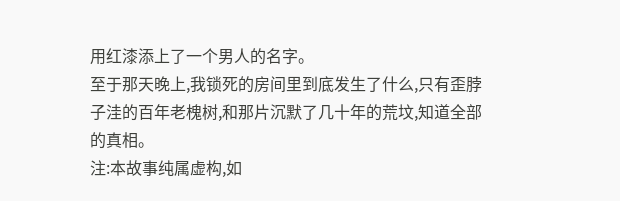用红漆添上了一个男人的名字。
至于那天晚上,我锁死的房间里到底发生了什么,只有歪脖子洼的百年老槐树,和那片沉默了几十年的荒坟,知道全部的真相。
注:本故事纯属虚构,如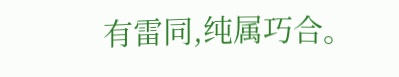有雷同,纯属巧合。